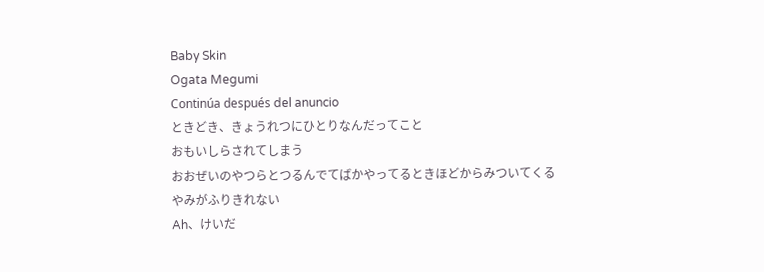Baby Skin
Ogata Megumi
Continúa después del anuncio
ときどき、きょうれつにひとりなんだってこと
おもいしらされてしまう
おおぜいのやつらとつるんでてばかやってるときほどからみついてくる
やみがふりきれない
Ah、けいだ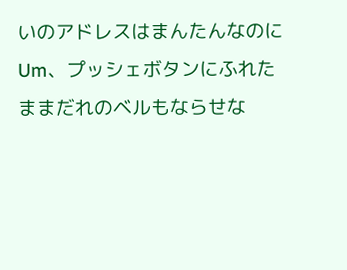いのアドレスはまんたんなのに
Um、プッシェボタンにふれたままだれのベルもならせな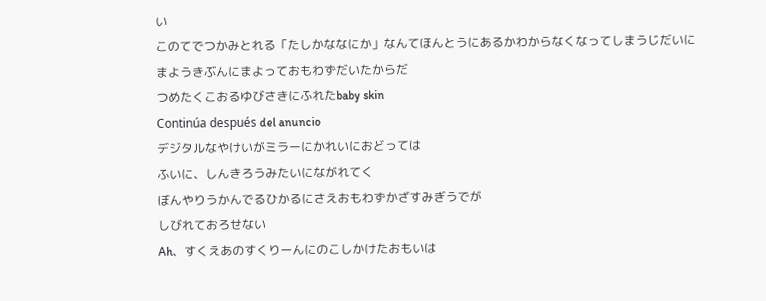い
このてでつかみとれる「たしかななにか」なんてほんとうにあるかわからなくなってしまうじだいにまようきぶんにまよっておもわずだいたからだ
つめたくこおるゆびさきにふれたbaby skin
Continúa después del anuncio
デジタルなやけいがミラーにかれいにおどっては
ふいに、しんきろうみたいにながれてく
ぼんやりうかんでるひかるにさえおもわずかざすみぎうでが
しびれておろせない
Ah、すくえあのすくりーんにのこしかけたおもいは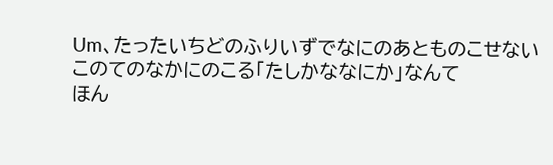Um、たったいちどのふりいずでなにのあとものこせない
このてのなかにのこる「たしかななにか」なんて
ほん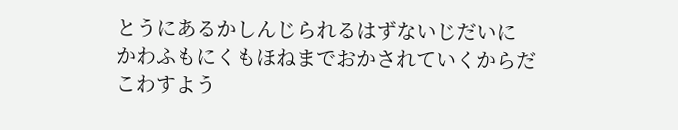とうにあるかしんじられるはずないじだいに
かわふもにくもほねまでおかされていくからだ
こわすよう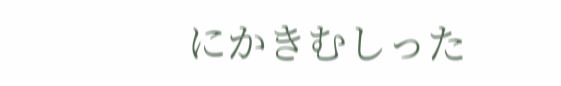にかきむしった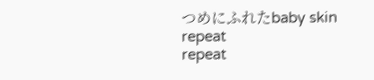つめにふれたbaby skin
repeat
repeat